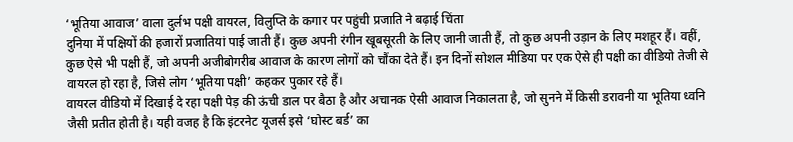‘भूतिया आवाज’ वाला दुर्लभ पक्षी वायरल, विलुप्ति के कगार पर पहुंची प्रजाति ने बढ़ाई चिंता
दुनिया में पक्षियों की हजारों प्रजातियां पाई जाती हैं। कुछ अपनी रंगीन खूबसूरती के लिए जानी जाती हैं, तो कुछ अपनी उड़ान के लिए मशहूर हैं। वहीं, कुछ ऐसे भी पक्षी हैं, जो अपनी अजीबोगरीब आवाज के कारण लोगों को चौंका देते हैं। इन दिनों सोशल मीडिया पर एक ऐसे ही पक्षी का वीडियो तेजी से वायरल हो रहा है, जिसे लोग ‘भूतिया पक्षी’ कहकर पुकार रहे हैं।
वायरल वीडियो में दिखाई दे रहा पक्षी पेड़ की ऊंची डाल पर बैठा है और अचानक ऐसी आवाज निकालता है, जो सुनने में किसी डरावनी या भूतिया ध्वनि जैसी प्रतीत होती है। यही वजह है कि इंटरनेट यूजर्स इसे ‘घोस्ट बर्ड’ का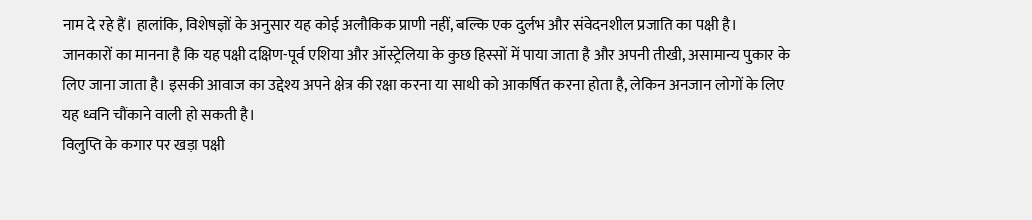नाम दे रहे हैं। हालांकि, विशेषज्ञों के अनुसार यह कोई अलौकिक प्राणी नहीं, बल्कि एक दुर्लभ और संवेदनशील प्रजाति का पक्षी है।
जानकारों का मानना है कि यह पक्षी दक्षिण-पूर्व एशिया और ऑस्ट्रेलिया के कुछ हिस्सों में पाया जाता है और अपनी तीखी, असामान्य पुकार के लिए जाना जाता है। इसकी आवाज का उद्देश्य अपने क्षेत्र की रक्षा करना या साथी को आकर्षित करना होता है, लेकिन अनजान लोगों के लिए यह ध्वनि चौंकाने वाली हो सकती है।
विलुप्ति के कगार पर खड़ा पक्षी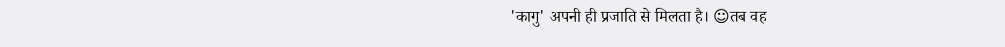'कागु' अपनी ही प्रजाति से मिलता है। ☺तब वह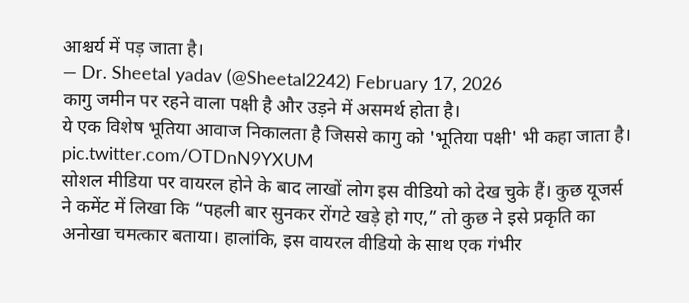आश्चर्य में पड़ जाता है।
— Dr. Sheetal yadav (@Sheetal2242) February 17, 2026
कागु जमीन पर रहने वाला पक्षी है और उड़ने में असमर्थ होता है।
ये एक विशेष भूतिया आवाज निकालता है जिससे कागु को 'भूतिया पक्षी' भी कहा जाता है। pic.twitter.com/OTDnN9YXUM
सोशल मीडिया पर वायरल होने के बाद लाखों लोग इस वीडियो को देख चुके हैं। कुछ यूजर्स ने कमेंट में लिखा कि “पहली बार सुनकर रोंगटे खड़े हो गए,” तो कुछ ने इसे प्रकृति का अनोखा चमत्कार बताया। हालांकि, इस वायरल वीडियो के साथ एक गंभीर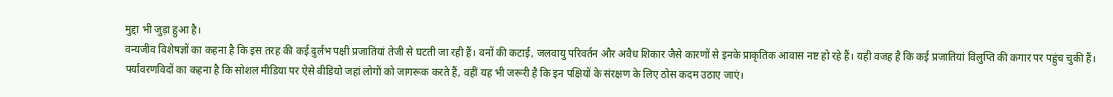मुद्दा भी जुड़ा हुआ है।
वन्यजीव विशेषज्ञों का कहना है कि इस तरह की कई दुर्लभ पक्षी प्रजातियां तेजी से घटती जा रही हैं। वनों की कटाई, जलवायु परिवर्तन और अवैध शिकार जैसे कारणों से इनके प्राकृतिक आवास नष्ट हो रहे हैं। यही वजह है कि कई प्रजातियां विलुप्ति की कगार पर पहुंच चुकी हैं।
पर्यावरणविदों का कहना है कि सोशल मीडिया पर ऐसे वीडियो जहां लोगों को जागरूक करते हैं, वहीं यह भी जरूरी है कि इन पक्षियों के संरक्षण के लिए ठोस कदम उठाए जाएं।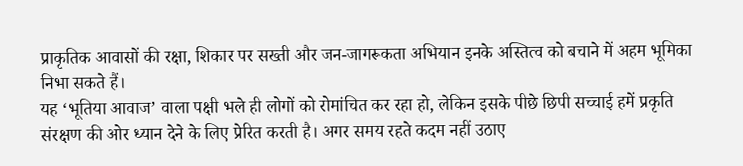प्राकृतिक आवासों की रक्षा, शिकार पर सख्ती और जन-जागरूकता अभियान इनके अस्तित्व को बचाने में अहम भूमिका निभा सकते हैं।
यह ‘भूतिया आवाज’ वाला पक्षी भले ही लोगों को रोमांचित कर रहा हो, लेकिन इसके पीछे छिपी सच्चाई हमें प्रकृति संरक्षण की ओर ध्यान देने के लिए प्रेरित करती है। अगर समय रहते कदम नहीं उठाए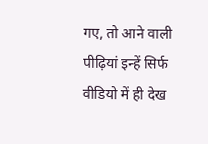गए, तो आने वाली पीढ़ियां इन्हें सिर्फ वीडियो में ही देख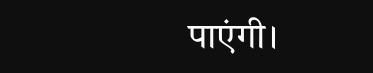पाएंगी।